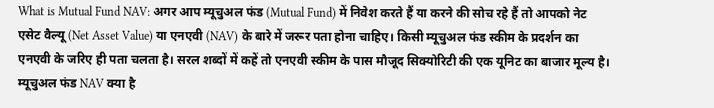What is Mutual Fund NAV: अगर आप म्यूचुअल फंड (Mutual Fund) में निवेश करते हैं या करने की सोच रहे हैं तो आपको नेट एसेट वैल्यू (Net Asset Value) या एनएवी (NAV) के बारे में जरूर पता होना चाहिए। किसी म्यूचुअल फंड स्कीम के प्रदर्शन का एनएवी के जरिए ही पता चलता है। सरल शब्दों में कहें तो एनएवी स्कीम के पास मौजूद सिक्योरिटी की एक यूनिट का बाजार मूल्य है।
म्यूचुअल फंड NAV क्या है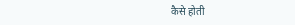कैसे होती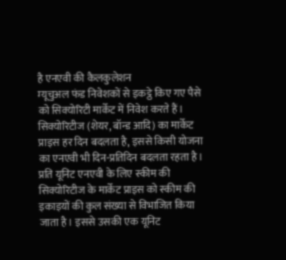है एनएवी की कैलकुलेशन
म्यूचुअल फंड निवेशकों से इकट्ठे किए गए पैसे को सिक्योरिटी मार्केट में निवेश करते हैं। सिक्योरिटीज (शेयर, बॉन्ड आदि) का मार्केट प्राइस हर दिन बदलता है, इससे किसी योजना का एनएवी भी दिन-प्रतिदिन बदलता रहता है। प्रति यूनिट एनएवी के लिए स्कीम की सिक्योरिटीज के मार्केट प्राइस को स्कीम की इकाइयों की कुल संख्या से विभाजित किया जाता है। इससे उसकी एक यूनिट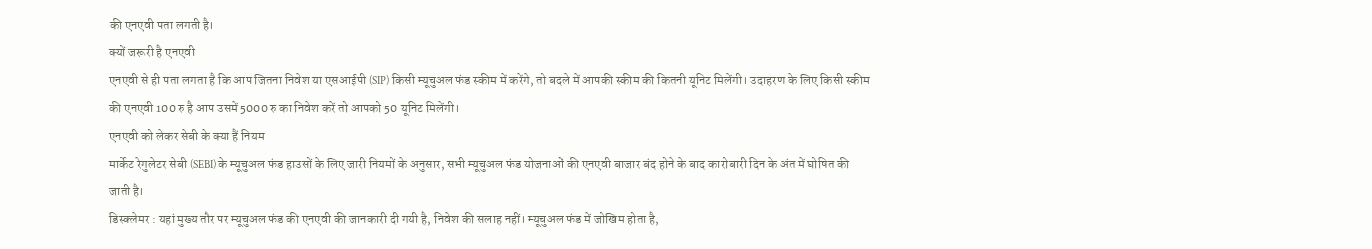की एनएवी पता लगती है।
क्यों जरूरी है एनएवी
एनएवी से ही पता लगता है कि आप जितना निवेश या एसआईपी (SIP) किसी म्यूचुअल फंड स्कीम में करेंगे, तो बदले में आपकी स्कीम की कितनी यूनिट मिलेंगी। उदाहरण के लिए किसी स्कीम की एनएवी 100 रु है आप उसमें 5000 रु का निवेश करें तो आपको 50 यूनिट मिलेंगी।
एनएवी को लेकर सेबी के क्या हैं नियम
मार्केट रेगुलेटर सेबी (SEBI) के म्यूचुअल फंड हाउसों के लिए जारी नियमों के अनुसार, सभी म्यूचुअल फंड योजनाओं की एनएवी बाजार बंद होने के बाद कारोबारी दिन के अंत में घोषित की जाती है।
डिस्क्लेमर : यहां मुख्य तौर पर म्यूचुअल फंड की एनएवी की जानकारी दी गयी है, निवेश की सलाह नहीं। म्यूचुअल फंड में जोखिम होता है,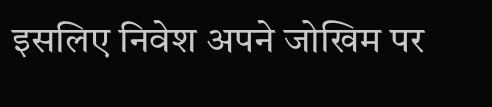इसलिए निवेश अपने जोखिम पर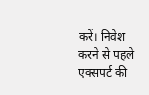करें। निवेश करने से पहले एक्सपर्ट की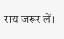राय जरूर लें।